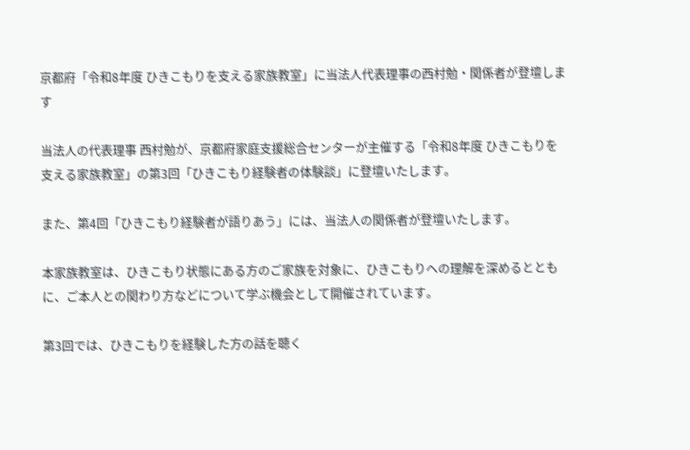京都府「令和8年度 ひきこもりを支える家族教室」に当法人代表理事の西村勉・関係者が登壇します

当法人の代表理事 西村勉が、京都府家庭支援総合センターが主催する「令和8年度 ひきこもりを支える家族教室」の第3回「ひきこもり経験者の体験談」に登壇いたします。

また、第4回「ひきこもり経験者が語りあう」には、当法人の関係者が登壇いたします。

本家族教室は、ひきこもり状態にある方のご家族を対象に、ひきこもりへの理解を深めるとともに、ご本人との関わり方などについて学ぶ機会として開催されています。

第3回では、ひきこもりを経験した方の話を聴く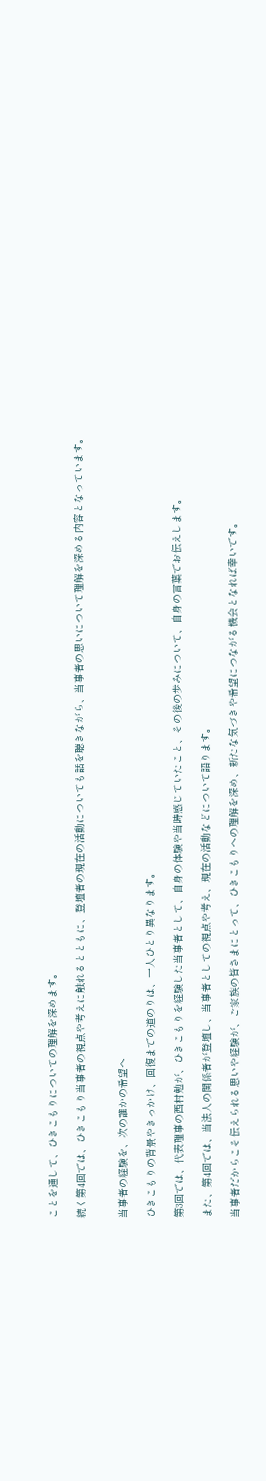ことを通して、ひきこもりについての理解を深めます。

続く第4回では、ひきこもり当事者の視点や考えに触れるとともに、登壇者の現在の活動についても話を聴きながら、当事者の思いについて理解を深める内容となっています。


当事者の経験を、次の誰かの希望へ

ひきこもりの背景やきっかけ、回復までの道のりは、一人ひとり異なります。

第3回では、代表理事の西村勉が、ひきこもりを経験した当事者として、自身の体験や当時感じていたこと、その後の歩みについて、自身の言葉でお伝えします。

また、第4回では、当法人の関係者が登壇し、当事者としての視点や考え、現在の活動などについて語ります。

当事者だからこそ伝えられる思いや経験が、ご家族の皆さまにとって、ひきこもりへの理解を深め、新たな気づきや希望につながる機会となれば幸いです。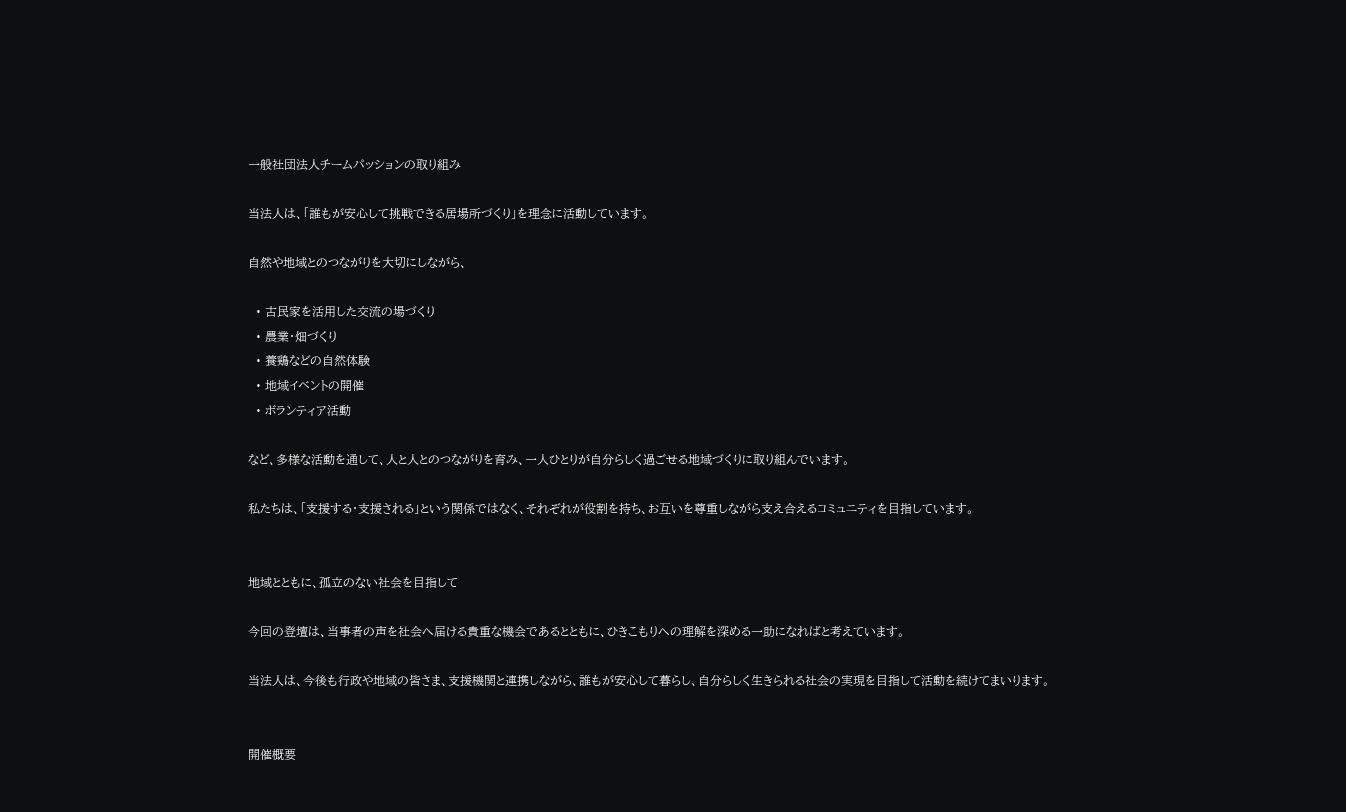一般社団法人チームパッションの取り組み

当法人は、「誰もが安心して挑戦できる居場所づくり」を理念に活動しています。

自然や地域とのつながりを大切にしながら、

  • 古民家を活用した交流の場づくり
  • 農業・畑づくり
  • 養鶏などの自然体験
  • 地域イベントの開催
  • ボランティア活動

など、多様な活動を通して、人と人とのつながりを育み、一人ひとりが自分らしく過ごせる地域づくりに取り組んでいます。

私たちは、「支援する・支援される」という関係ではなく、それぞれが役割を持ち、お互いを尊重しながら支え合えるコミュニティを目指しています。


地域とともに、孤立のない社会を目指して

今回の登壇は、当事者の声を社会へ届ける貴重な機会であるとともに、ひきこもりへの理解を深める一助になればと考えています。

当法人は、今後も行政や地域の皆さま、支援機関と連携しながら、誰もが安心して暮らし、自分らしく生きられる社会の実現を目指して活動を続けてまいります。


開催概要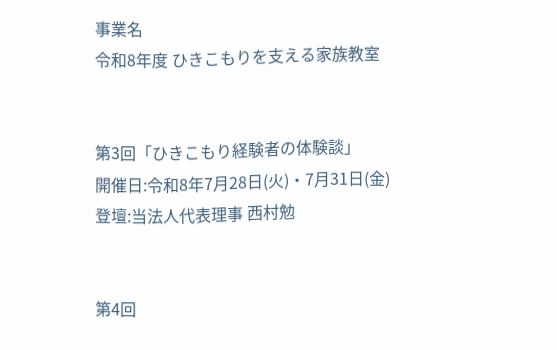事業名
令和8年度 ひきこもりを支える家族教室


第3回「ひきこもり経験者の体験談」
開催日:令和8年7月28日(火)・7月31日(金)
登壇:当法人代表理事 西村勉


第4回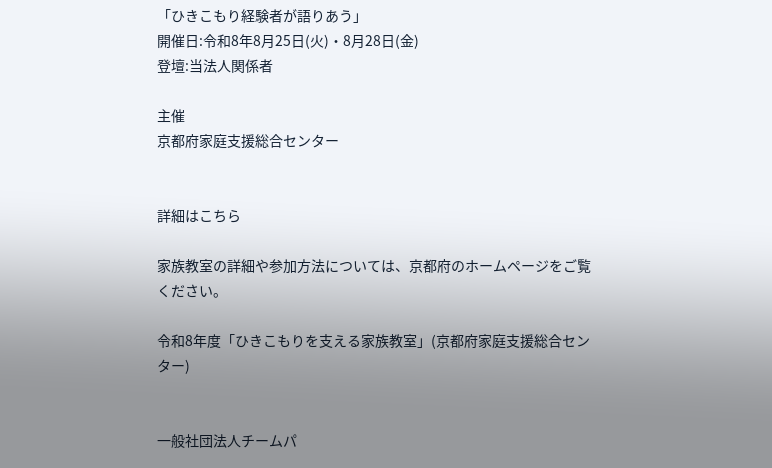「ひきこもり経験者が語りあう」
開催日:令和8年8月25日(火)・8月28日(金)
登壇:当法人関係者

主催
京都府家庭支援総合センター


詳細はこちら

家族教室の詳細や参加方法については、京都府のホームページをご覧ください。

令和8年度「ひきこもりを支える家族教室」(京都府家庭支援総合センター)


一般社団法人チームパ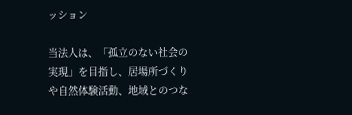ッション

当法人は、「孤立のない社会の実現」を目指し、居場所づくりや自然体験活動、地域とのつな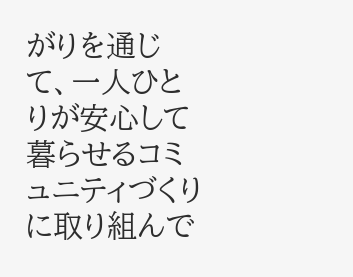がりを通じて、一人ひとりが安心して暮らせるコミュニティづくりに取り組んで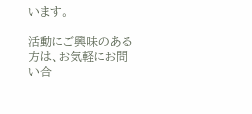います。

活動にご興味のある方は、お気軽にお問い合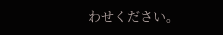わせください。